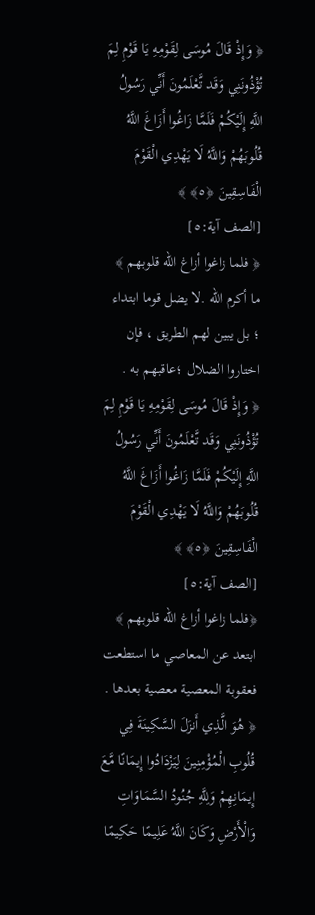﴿ وَإِذْ قَالَ مُوسَى لِقَوْمِهِ يَا قَوْمِ لِمَ تُؤْذُونَنِي وَقَد تَّعْلَمُونَ أَنِّي رَسُولُ اللَّهِ إِلَيْكُمْ فَلَمَّا زَاغُوا أَزَاغَ اللَّهُ قُلُوبَهُمْ وَاللَّهُ لَا يَهْدِي الْقَوْمَ الْفَاسِقِينَ ﴿٥﴾ ﴾
[الصف آية:٥]
﴿ فلما زاغوا أزاغ الله قلوبهم ﴾ ما أكرم الله .لا يضل قوما ابتداء ؛ بل يبين لهم الطريق ، فإن اختاروا الضلال ؛عاقبهم به .
﴿ وَإِذْ قَالَ مُوسَى لِقَوْمِهِ يَا قَوْمِ لِمَ تُؤْذُونَنِي وَقَد تَّعْلَمُونَ أَنِّي رَسُولُ اللَّهِ إِلَيْكُمْ فَلَمَّا زَاغُوا أَزَاغَ اللَّهُ قُلُوبَهُمْ وَاللَّهُ لَا يَهْدِي الْقَوْمَ الْفَاسِقِينَ ﴿٥﴾ ﴾
[الصف آية:٥]
﴿فلما زاغوا أزاغ الله قلوبهم ﴾ ابتعد عن المعاصي ما استطعت فعقوبة المعصية معصية بعدها .
﴿ هُوَ الَّذِي أَنزَلَ السَّكِينَةَ فِي قُلُوبِ الْمُؤْمِنِينَ لِيَزْدَادُوا إِيمَانًا مَّعَ إِيمَانِهِمْ وَلِلَّهِ جُنُودُ السَّمَاوَاتِ وَالْأَرْضِ وَكَانَ اللَّهُ عَلِيمًا حَكِيمًا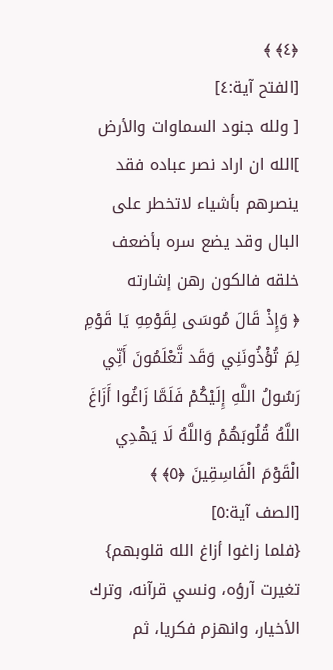﴿٤﴾ ﴾
[الفتح آية:٤]
[ ولله جنود السماوات والأرض ]الله ان اراد نصر عباده فقد ينصرهم بأشياء لاتخطر على البال وقد يضع سره بأضعف خلقه فالكون رهن إشارته
﴿ وَإِذْ قَالَ مُوسَى لِقَوْمِهِ يَا قَوْمِ لِمَ تُؤْذُونَنِي وَقَد تَّعْلَمُونَ أَنِّي رَسُولُ اللَّهِ إِلَيْكُمْ فَلَمَّا زَاغُوا أَزَاغَ اللَّهُ قُلُوبَهُمْ وَاللَّهُ لَا يَهْدِي الْقَوْمَ الْفَاسِقِينَ ﴿٥﴾ ﴾
[الصف آية:٥]
{فلما زاغوا أزاغ الله قلوبهم} تغيرت آرؤه، ونسي قرآنه، وترك الأخيار، وانهزم فكريا، ثم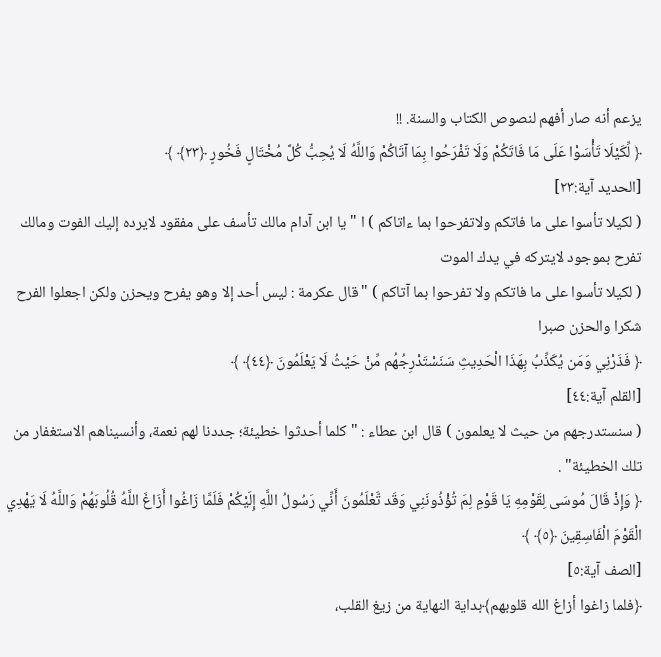يزعم أنه صار أفهم لنصوص الكتاب والسنة. !!
﴿ لِّكَيْلَا تَأْسَوْا عَلَى مَا فَاتَكُمْ وَلَا تَفْرَحُوا بِمَا آتَاكُمْ وَاللَّهُ لَا يُحِبُّ كُلَّ مُخْتَالٍ فَخُورٍ ﴿٢٣﴾ ﴾
[الحديد آية:٢٣]
( لكيلا تأسوا على ما فاتكم ولاتفرحوا بما ءاتاكم ) ا "يا ابن آدام مالك تأسف على مفقود لايرده إليك الفوت ومالك تفرح بموجود لايتركه في يدك الموت
( لكيلا تأسوا على ما فاتكم ولا تفرحوا بما آتاكم ) "قال عكرمة : ليس أحد إلا وهو يفرح ويحزن ولكن اجعلوا الفرح شكرا والحزن صبرا
﴿ فَذَرْنِي وَمَن يُكَذِّبُ بِهَذَا الْحَدِيثِ سَنَسْتَدْرِجُهُم مِّنْ حَيْثُ لَا يَعْلَمُونَ ﴿٤٤﴾ ﴾
[القلم آية:٤٤]
( سنستدرجهم من حيث لا يعلمون ) قال ابن عطاء : "كلما أحدثوا خطيئة؛ جددنا لهم نعمة، وأنسيناهم الاستغفار من تلك الخطيئة" .
﴿ وَإِذْ قَالَ مُوسَى لِقَوْمِهِ يَا قَوْمِ لِمَ تُؤْذُونَنِي وَقَد تَّعْلَمُونَ أَنِّي رَسُولُ اللَّهِ إِلَيْكُمْ فَلَمَّا زَاغُوا أَزَاغَ اللَّهُ قُلُوبَهُمْ وَاللَّهُ لَا يَهْدِي الْقَوْمَ الْفَاسِقِينَ ﴿٥﴾ ﴾
[الصف آية:٥]
﴿فلما زاغوا أزاغ الله قلوبهم﴾بداية النهاية من زيغ القلب،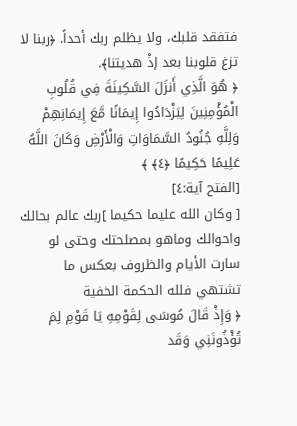فتفقد قلبك، ولا يظلم ربك أحداً. ﴿ربنا لا تزغ قلوبنا بعد إذْ هديتنا﴾.
﴿ هُوَ الَّذِي أَنزَلَ السَّكِينَةَ فِي قُلُوبِ الْمُؤْمِنِينَ لِيَزْدَادُوا إِيمَانًا مَّعَ إِيمَانِهِمْ وَلِلَّهِ جُنُودُ السَّمَاوَاتِ وَالْأَرْضِ وَكَانَ اللَّهُ عَلِيمًا حَكِيمًا ﴿٤﴾ ﴾
[الفتح آية:٤]
[ وكان الله عليما حكيما ]ربك عالم بحالك واحوالك وماهو بمصلحتك وحتى لو سارت الأيام والظروف بعكس ما تشتهي فلله الحكمة الخفية
﴿ وَإِذْ قَالَ مُوسَى لِقَوْمِهِ يَا قَوْمِ لِمَ تُؤْذُونَنِي وَقَد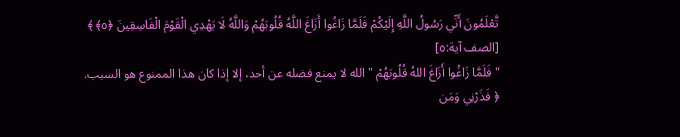تَّعْلَمُونَ أَنِّي رَسُولُ اللَّهِ إِلَيْكُمْ فَلَمَّا زَاغُوا أَزَاغَ اللَّهُ قُلُوبَهُمْ وَاللَّهُ لَا يَهْدِي الْقَوْمَ الْفَاسِقِينَ ﴿٥﴾ ﴾
[الصف آية:٥]
"فَلَمَّا زَاغُوا أَزَاغَ اللهُ قُلُوبَهُمْ " الله لا يمنع فضله عن أحد، إلا إذا كان هذا الممنوع هو السبب.
﴿ فَذَرْنِي وَمَن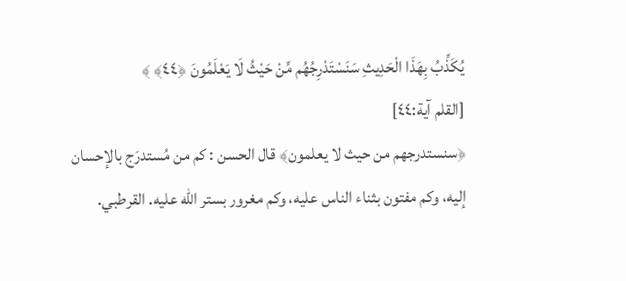يُكَذِّبُ بِهَذَا الْحَدِيثِ سَنَسْتَدْرِجُهُم مِّنْ حَيْثُ لَا يَعْلَمُونَ ﴿٤٤﴾ ﴾
[القلم آية:٤٤]
﴿سنستدرجهم من حيث لا يعلمون﴾ قال الحسن : كم من مُستدرَج بالإحسان إليه، وكم مفتون بثناء الناس عليه، وكم مغرور بستر الله عليه. القرطبي.